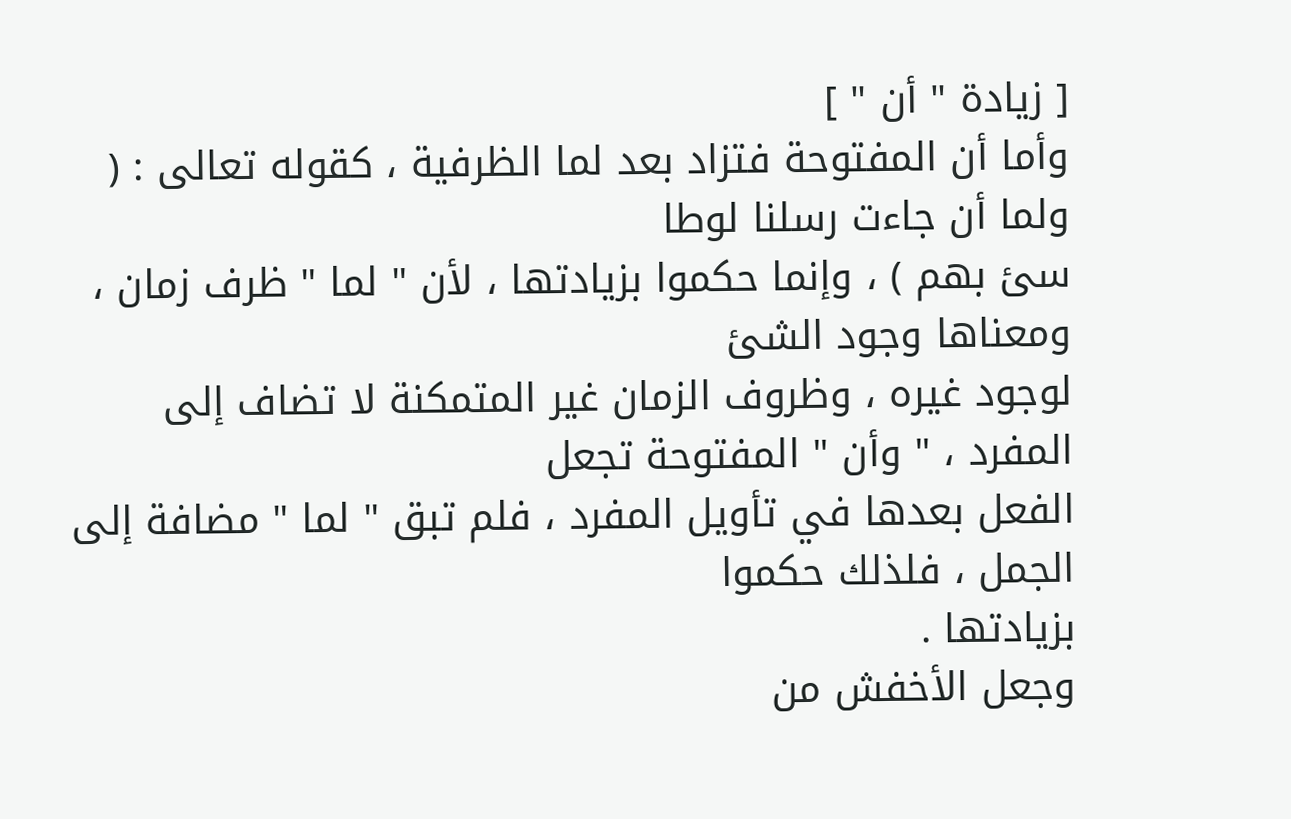[ زيادة " أن " ]
وأما أن المفتوحة فتزاد بعد لما الظرفية ، كقوله تعالى : ( ولما أن جاءت رسلنا لوطا
سئ بهم ) ، وإنما حكموا بزيادتها ، لأن " لما " ظرف زمان ، ومعناها وجود الشئ
لوجود غيره ، وظروف الزمان غير المتمكنة لا تضاف إلى المفرد ، " وأن " المفتوحة تجعل
الفعل بعدها في تأويل المفرد ، فلم تبق " لما " مضافة إلى الجمل ، فلذلك حكموا
بزيادتها .
وجعل الأخفش من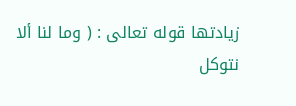زيادتها قوله تعالى : ( وما لنا ألا نتوكل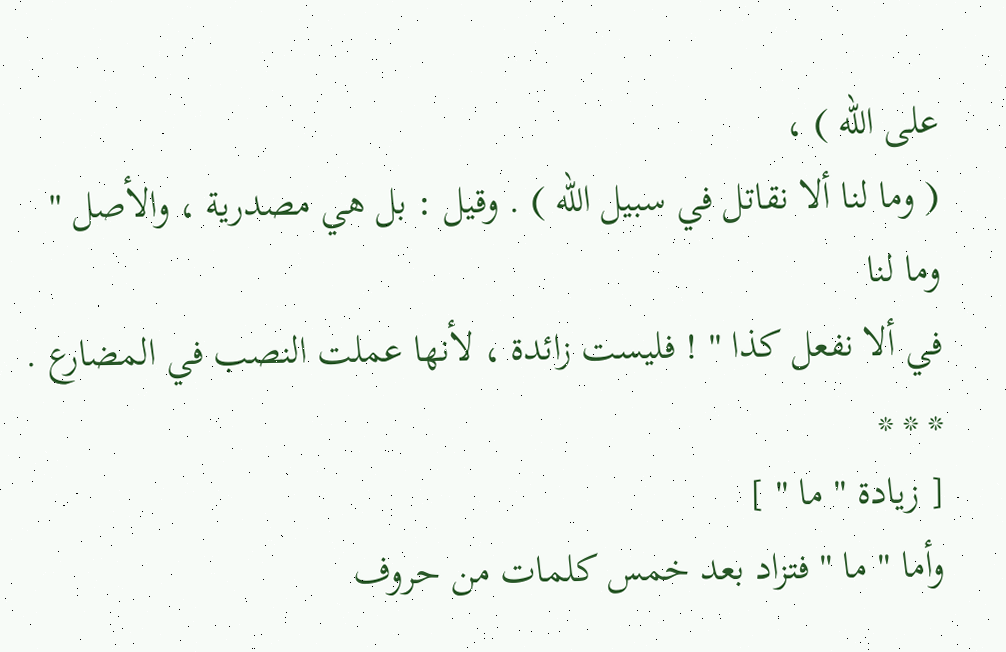على الله ) ،
( وما لنا ألا نقاتل في سبيل الله ) . وقيل : بل هي مصدرية ، والأصل " وما لنا
في ألا نفعل كذا " ! فليست زائدة ، لأنها عملت النصب في المضارع .
* * *
[ زيادة " ما " ]
وأما " ما " فتزاد بعد خمس كلمات من حروف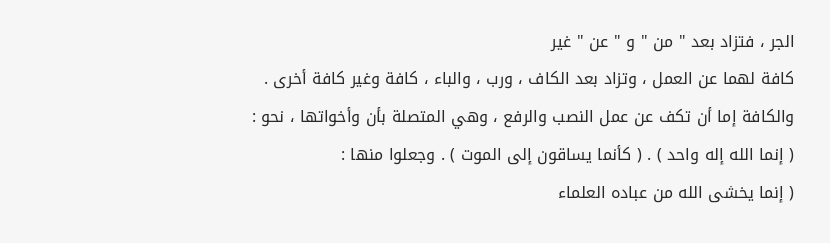الجر ، فتزاد بعد " من " و " عن " غير
كافة لهما عن العمل ، وتزاد بعد الكاف ، ورب ، والباء ، كافة وغير كافة أخرى .
والكافة إما أن تكف عن عمل النصب والرفع ، وهي المتصلة بأن وأخواتها ، نحو :
( إنما الله إله واحد ) . ( كأنما يساقون إلى الموت ) . وجعلوا منها :
( إنما يخشى الله من عباده العلماء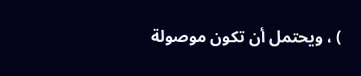) ، ويحتمل أن تكون موصولة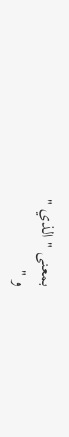بمعنى " الذي "
و "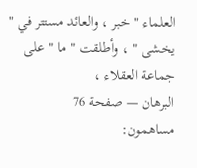العلماء " خبر ، والعائد مستتر في " يخشى " ، وأطلقت " ما " على جماعة العقلاء ،
البرهان — صفحة 76
مساهمون: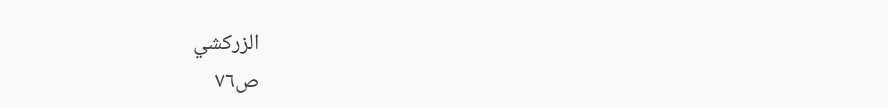الزركشي
ص٧٦